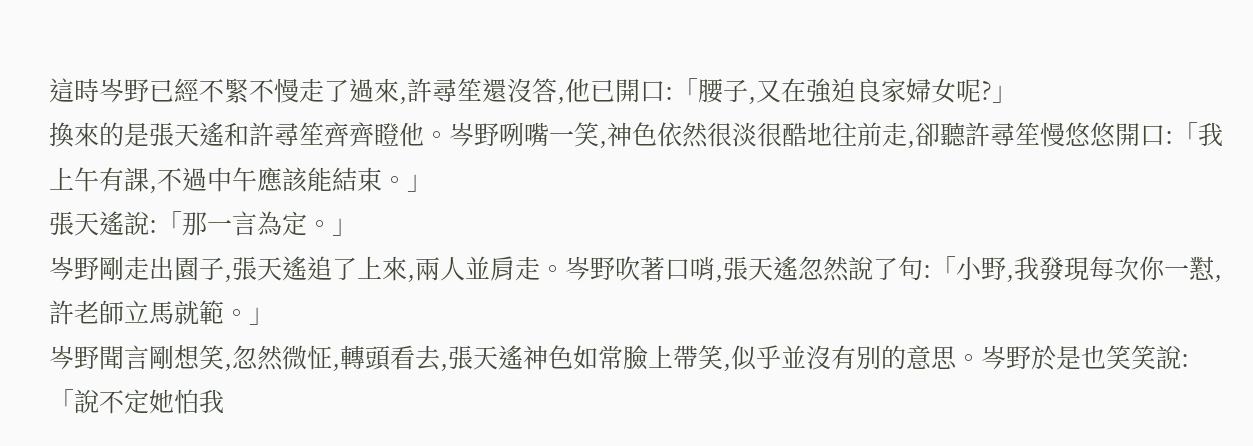這時岑野已經不緊不慢走了過來,許尋笙還沒答,他已開口:「腰子,又在強迫良家婦女呢?」
換來的是張天遙和許尋笙齊齊瞪他。岑野咧嘴一笑,神色依然很淡很酷地往前走,卻聽許尋笙慢悠悠開口:「我上午有課,不過中午應該能結束。」
張天遙說:「那一言為定。」
岑野剛走出園子,張天遙追了上來,兩人並肩走。岑野吹著口哨,張天遙忽然說了句:「小野,我發現每次你一懟,許老師立馬就範。」
岑野聞言剛想笑,忽然微怔,轉頭看去,張天遙神色如常臉上帶笑,似乎並沒有別的意思。岑野於是也笑笑說:「說不定她怕我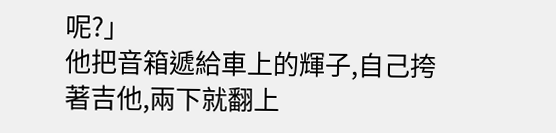呢?」
他把音箱遞給車上的輝子,自己挎著吉他,兩下就翻上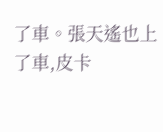了車。張天遙也上了車,皮卡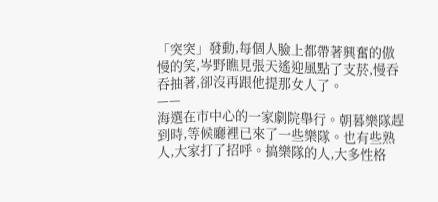「突突」發動,每個人臉上都帶著興奮的傲慢的笑,岑野瞧見張天遙迎風點了支菸,慢吞吞抽著,卻沒再跟他提那女人了。
——
海選在市中心的一家劇院舉行。朝暮樂隊趕到時,等候廳裡已來了一些樂隊。也有些熟人,大家打了招呼。搞樂隊的人,大多性格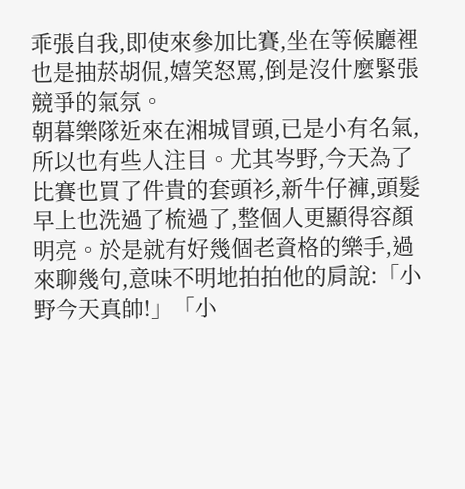乖張自我,即使來參加比賽,坐在等候廳裡也是抽菸胡侃,嬉笑怒罵,倒是沒什麼緊張競爭的氣氛。
朝暮樂隊近來在湘城冒頭,已是小有名氣,所以也有些人注目。尤其岑野,今天為了比賽也買了件貴的套頭衫,新牛仔褲,頭髮早上也洗過了梳過了,整個人更顯得容顏明亮。於是就有好幾個老資格的樂手,過來聊幾句,意味不明地拍拍他的肩說:「小野今天真帥!」「小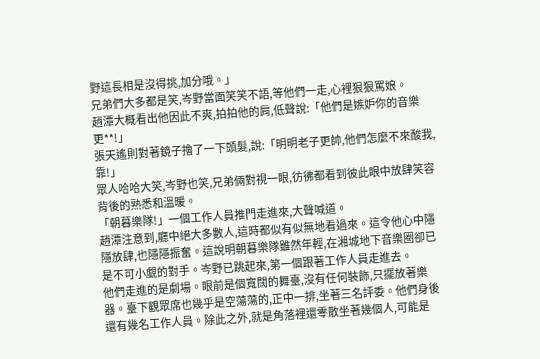野這長相是沒得挑,加分哦。」
兄弟們大多都是笑,岑野當面笑笑不語,等他們一走,心裡狠狠罵娘。
趙潭大概看出他因此不爽,拍拍他的肩,低聲說:「他們是嫉妒你的音樂更**!」
張天遙則對著鏡子擼了一下頭髮,說:「明明老子更帥,他們怎麼不來酸我,靠!」
眾人哈哈大笑,岑野也笑,兄弟倆對視一眼,彷彿都看到彼此眼中放肆笑容背後的熟悉和溫暖。
「朝暮樂隊!」一個工作人員推門走進來,大聲喊道。
趙潭注意到,廳中絕大多數人,這時都似有似無地看過來。這令他心中隱隱放肆,也隱隱振奮。這說明朝暮樂隊雖然年輕,在湘城地下音樂圈卻已是不可小覷的對手。岑野已跳起來,第一個跟著工作人員走進去。
他們走進的是劇場。眼前是個寬闊的舞臺,沒有任何裝飾,只擺放著樂器。臺下觀眾席也幾乎是空蕩蕩的,正中一排,坐著三名評委。他們身後還有幾名工作人員。除此之外,就是角落裡還零散坐著幾個人,可能是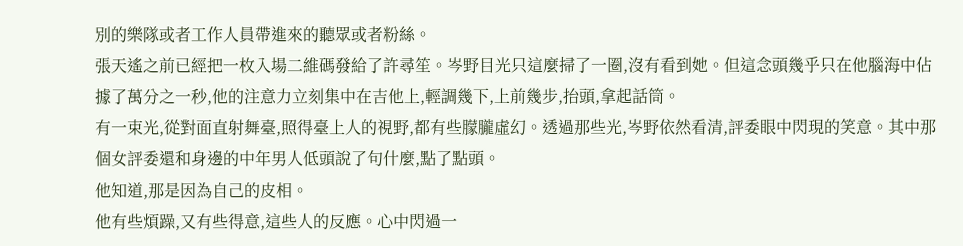別的樂隊或者工作人員帶進來的聽眾或者粉絲。
張天遙之前已經把一枚入場二維碼發給了許尋笙。岑野目光只這麼掃了一圈,沒有看到她。但這念頭幾乎只在他腦海中佔據了萬分之一秒,他的注意力立刻集中在吉他上,輕調幾下,上前幾步,抬頭,拿起話筒。
有一束光,從對面直射舞臺,照得臺上人的視野,都有些朦朧虛幻。透過那些光,岑野依然看清,評委眼中閃現的笑意。其中那個女評委還和身邊的中年男人低頭說了句什麼,點了點頭。
他知道,那是因為自己的皮相。
他有些煩躁,又有些得意,這些人的反應。心中閃過一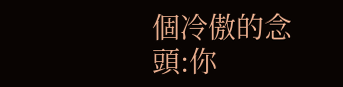個冷傲的念頭:你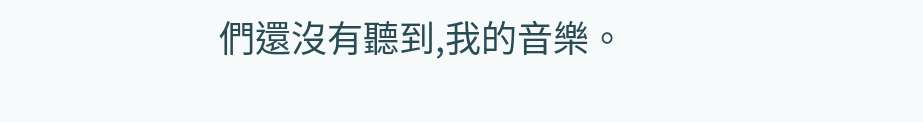們還沒有聽到,我的音樂。